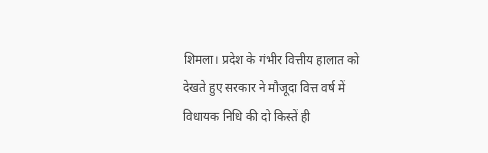शिमला। प्रदेश के गंभीर वित्तीय हालात को देखते हुए सरकार ने मौजूदा वित्त वर्ष में विधायक निधि की दो किस्तें ही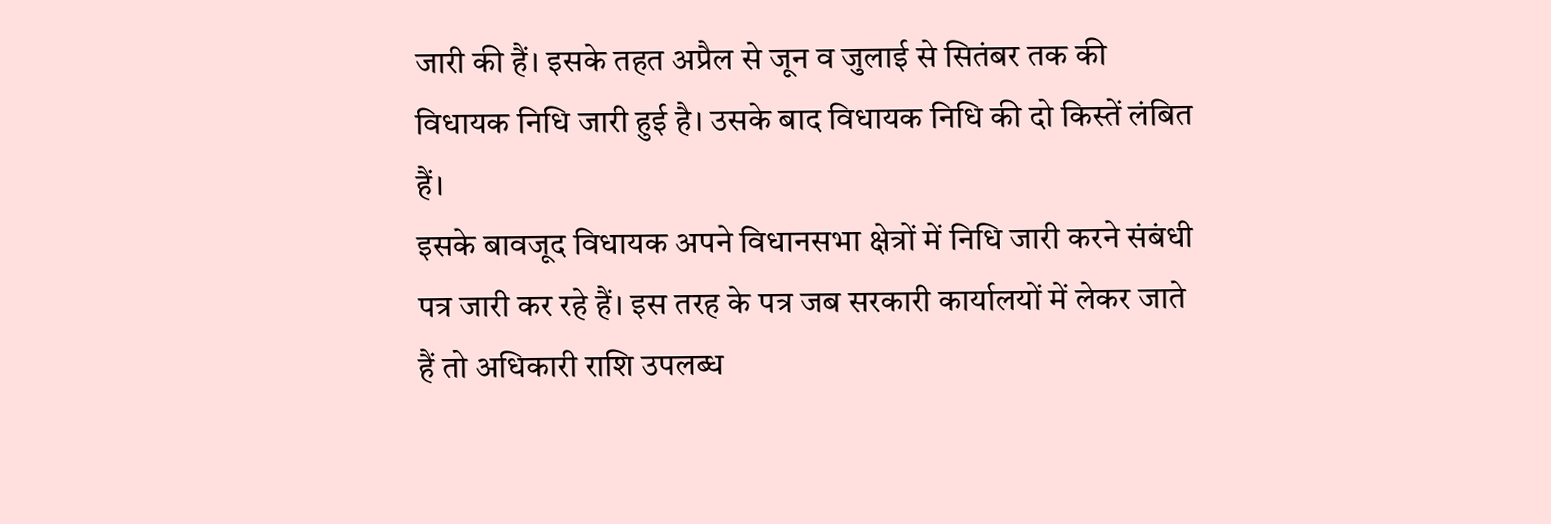जारी की हैं। इसके तहत अप्रैल से जून व जुलाई से सितंबर तक की विधायक निधि जारी हुई है। उसके बाद विधायक निधि की दो किस्तें लंबित हैं।
इसके बावजूद विधायक अपने विधानसभा क्षेत्रों में निधि जारी करने संबंधी पत्र जारी कर रहे हैं। इस तरह के पत्र जब सरकारी कार्यालयों में लेकर जाते हैं तो अधिकारी राशि उपलब्ध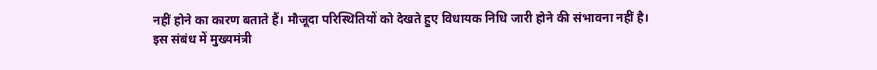नहीं होने का कारण बताते हैं। मौजूदा परिस्थितियों को देखते हुए विधायक निधि जारी होने की संभावना नहीं है।
इस संबंध में मुख्यमंत्री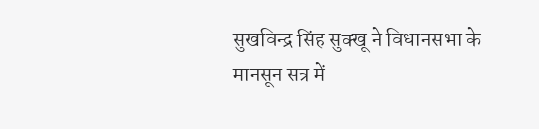सुखविन्द्र सिंह सुक्खू ने विधानसभा के मानसून सत्र में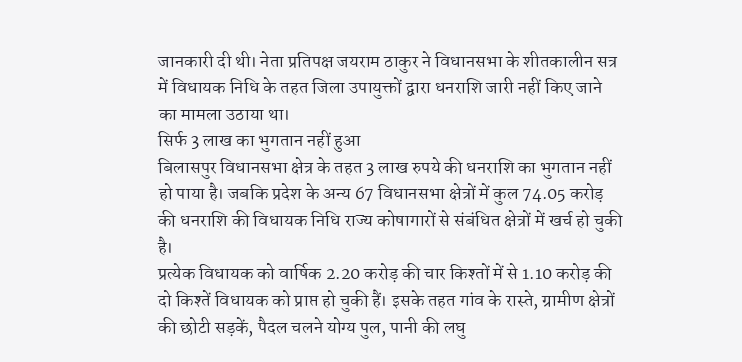जानकारी दी थी। नेता प्रतिपक्ष जयराम ठाकुर ने विधानसभा के शीतकालीन सत्र में विधायक निधि के तहत जिला उपायुक्तों द्वारा धनराशि जारी नहीं किए जाने का मामला उठाया था।
सिर्फ 3 लाख का भुगतान नहीं हुआ
बिलासपुर विधानसभा क्षेत्र के तहत 3 लाख रुपये की धनराशि का भुगतान नहीं हो पाया है। जबकि प्रदेश के अन्य 67 विधानसभा क्षेत्रों में कुल 74.05 करोड़ की धनराशि की विधायक निधि राज्य कोषागारों से संबंधित क्षेत्रों में खर्च हो चुकी है।
प्रत्येक विधायक को वार्षिक 2.20 करोड़ की चार किश्तों में से 1.10 करोड़ की दो किश्तें विधायक को प्राप्त हो चुकी हैं। इसके तहत गांव के रास्ते, ग्रामीण क्षेत्रों की छोटी सड़कें, पैदल चलने योग्य पुल, पानी की लघु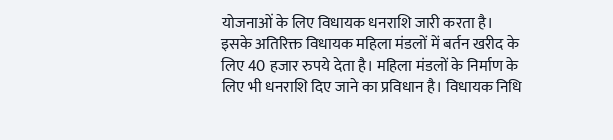योजनाओं के लिए विधायक धनराशि जारी करता है।
इसके अतिरिक्त विधायक महिला मंडलों में बर्तन खरीद के लिए 40 हजार रुपये देता है। महिला मंडलों के निर्माण के लिए भी धनराशि दिए जाने का प्रविधान है। विधायक निधि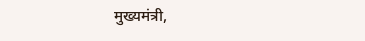मुख्यमंत्री,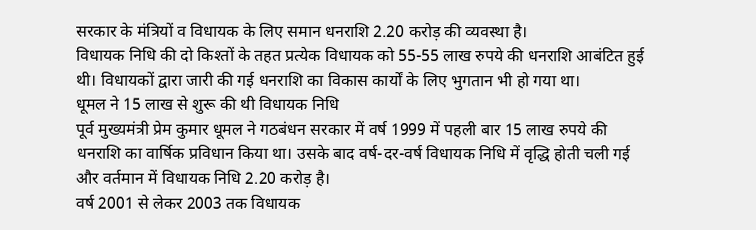सरकार के मंत्रियों व विधायक के लिए समान धनराशि 2.20 करोड़ की व्यवस्था है।
विधायक निधि की दो किश्तों के तहत प्रत्येक विधायक को 55-55 लाख रुपये की धनराशि आबंटित हुई थी। विधायकों द्वारा जारी की गई धनराशि का विकास कार्यों के लिए भुगतान भी हो गया था।
धूमल ने 15 लाख से शुरू की थी विधायक निधि
पूर्व मुख्यमंत्री प्रेम कुमार धूमल ने गठबंधन सरकार में वर्ष 1999 में पहली बार 15 लाख रुपये की धनराशि का वार्षिक प्रविधान किया था। उसके बाद वर्ष-दर-वर्ष विधायक निधि में वृद्धि होती चली गई और वर्तमान में विधायक निधि 2.20 करोड़ है।
वर्ष 2001 से लेकर 2003 तक विधायक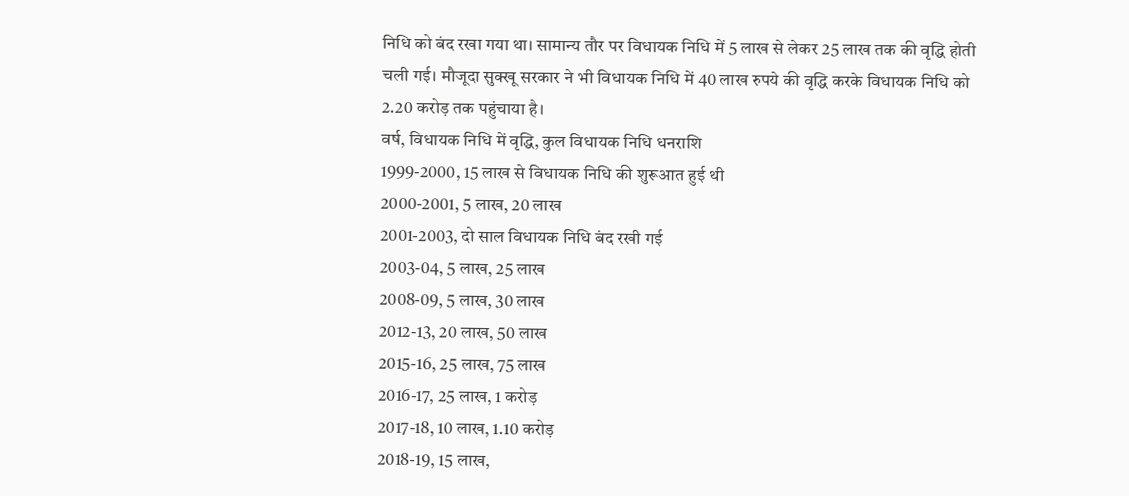निधि को बंद रखा गया था। सामान्य तौर पर विधायक निधि में 5 लाख से लेकर 25 लाख तक की वृद्धि होती चली गई। मौजूदा सुक्खू सरकार ने भी विधायक निधि में 40 लाख रुपये की वृद्धि करके विधायक निधि को 2.20 करोड़ तक पहुंचाया है।
वर्ष, विधायक निधि में वृद्धि, कुल विधायक निधि धनराशि
1999-2000, 15 लाख से विधायक निधि की शुरूआत हुई थी
2000-2001, 5 लाख, 20 लाख
2001-2003, दो साल विधायक निधि बंद रखी गई
2003-04, 5 लाख, 25 लाख
2008-09, 5 लाख, 30 लाख
2012-13, 20 लाख, 50 लाख
2015-16, 25 लाख, 75 लाख
2016-17, 25 लाख, 1 करोड़
2017-18, 10 लाख, 1.10 करोड़
2018-19, 15 लाख,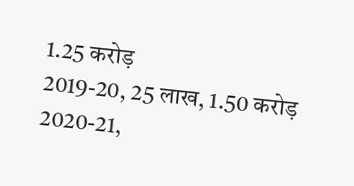1.25 करोड़
2019-20, 25 लाख, 1.50 करोड़
2020-21,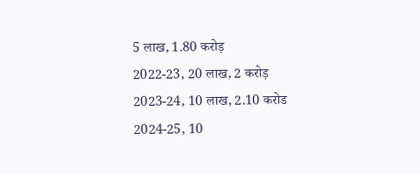5 लाख, 1.80 करोड़
2022-23, 20 लाख, 2 करोड़
2023-24, 10 लाख, 2.10 करोड
2024-25, 10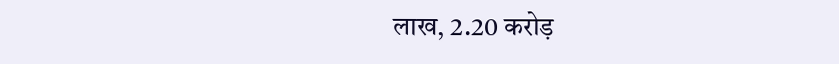लाख, 2.20 करोड़